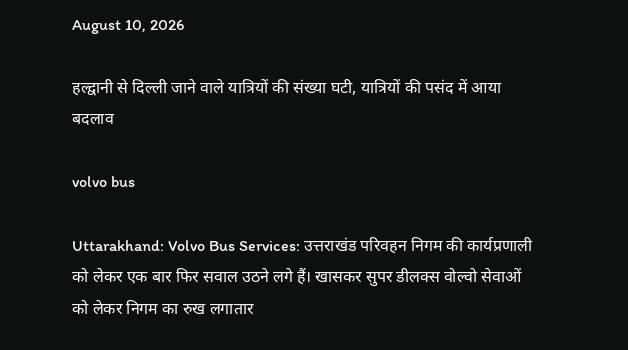August 10, 2026

हल्द्वानी से दिल्ली जाने वाले यात्रियों की संख्या घटी, यात्रियों की पसंद में आया बदलाव

volvo bus

Uttarakhand: Volvo Bus Services: उत्तराखंड परिवहन निगम की कार्यप्रणाली को लेकर एक बार फिर सवाल उठने लगे हैं। खासकर सुपर डीलक्स वोल्वो सेवाओं को लेकर निगम का रुख लगातार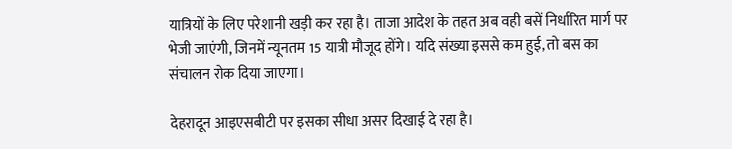यात्रियों के लिए परेशानी खड़ी कर रहा है। ताजा आदेश के तहत अब वही बसें निर्धारित मार्ग पर भेजी जाएंगी, जिनमें न्यूनतम 15 यात्री मौजूद होंगे। यदि संख्या इससे कम हुई, तो बस का संचालन रोक दिया जाएगा।

देहरादून आइएसबीटी पर इसका सीधा असर दिखाई दे रहा है।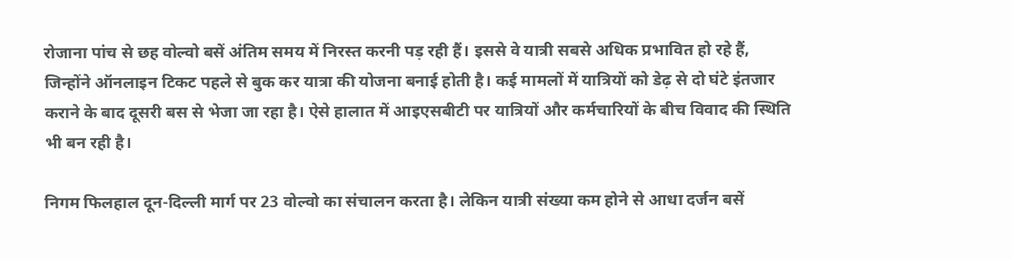रोजाना पांच से छह वोल्वो बसें अंतिम समय में निरस्त करनी पड़ रही हैं। इससे वे यात्री सबसे अधिक प्रभावित हो रहे हैं, जिन्होंने ऑनलाइन टिकट पहले से बुक कर यात्रा की योजना बनाई होती है। कई मामलों में यात्रियों को डेढ़ से दो घंटे इंतजार कराने के बाद दूसरी बस से भेजा जा रहा है। ऐसे हालात में आइएसबीटी पर यात्रियों और कर्मचारियों के बीच विवाद की स्थिति भी बन रही है।

निगम फिलहाल दून-दिल्ली मार्ग पर 23 वोल्वो का संचालन करता है। लेकिन यात्री संख्या कम होने से आधा दर्जन बसें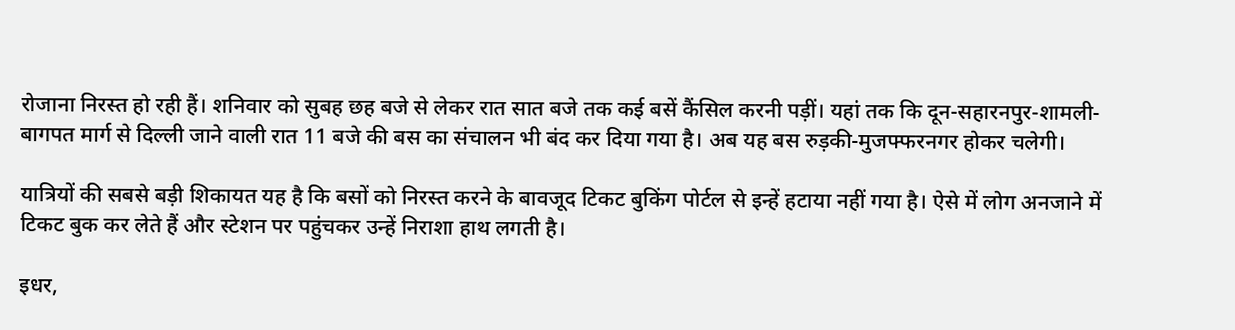रोजाना निरस्त हो रही हैं। शनिवार को सुबह छह बजे से लेकर रात सात बजे तक कई बसें कैंसिल करनी पड़ीं। यहां तक कि दून-सहारनपुर-शामली-बागपत मार्ग से दिल्ली जाने वाली रात 11 बजे की बस का संचालन भी बंद कर दिया गया है। अब यह बस रुड़की-मुजफ्फरनगर होकर चलेगी।

यात्रियों की सबसे बड़ी शिकायत यह है कि बसों को निरस्त करने के बावजूद टिकट बुकिंग पोर्टल से इन्हें हटाया नहीं गया है। ऐसे में लोग अनजाने में टिकट बुक कर लेते हैं और स्टेशन पर पहुंचकर उन्हें निराशा हाथ लगती है।

इधर,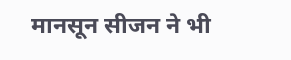मानसून सीजन ने भी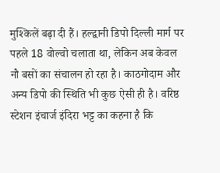मुश्किलें बढ़ा दी हैं। हल्द्वानी डिपो दिल्ली मार्ग पर पहले 18 वोल्वो चलाता था, लेकिन अब केवल नौ बसों का संचालन हो रहा है। काठगोदाम और अन्य डिपो की स्थिति भी कुछ ऐसी ही है। वरिष्ठ स्टेशन इंचार्ज इंदिरा भट्ट का कहना है कि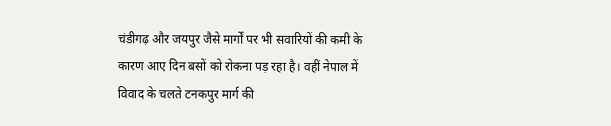चंडीगढ़ और जयपुर जैसे मार्गों पर भी सवारियों की कमी के कारण आए दिन बसों को रोकना पड़ रहा है। वहीं नेपाल में विवाद के चलते टनकपुर मार्ग की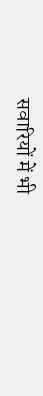सवारियों में भी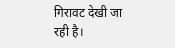गिरावट देखी जा रही है।